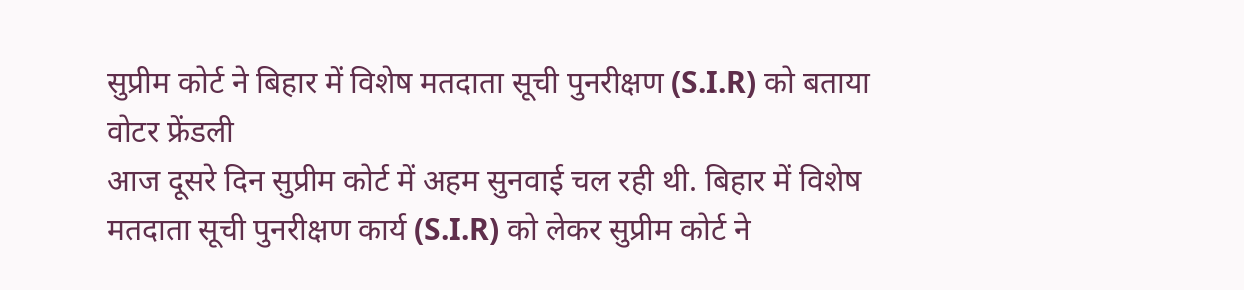सुप्रीम कोर्ट ने बिहार में विशेष मतदाता सूची पुनरीक्षण (S.I.R) को बताया वोटर फ्रेंडली
आज दूसरे दिन सुप्रीम कोर्ट में अहम सुनवाई चल रही थी. बिहार में विशेष मतदाता सूची पुनरीक्षण कार्य (S.I.R) को लेकर सुप्रीम कोर्ट ने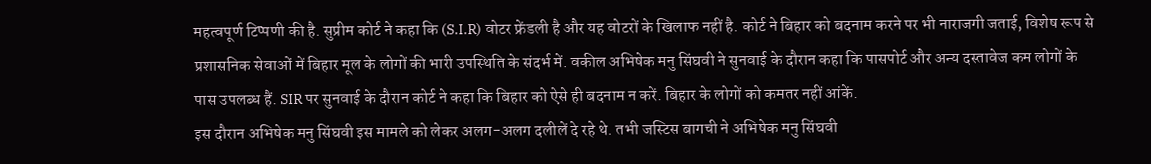महत्वपूर्ण टिप्पणी की है. सुप्रीम कोर्ट ने कहा कि (S.I.R) वोटर फ्रेंडली है और यह वोटरों के खिलाफ नहीं है. कोर्ट ने बिहार को बदनाम करने पर भी नाराजगी जताई, विशेष रूप से प्रशासनिक सेवाओं में बिहार मूल के लोगों की भारी उपस्थिति के संदर्भ में. वकील अभिषेक मनु सिंघवी ने सुनवाई के दौरान कहा कि पासपोर्ट और अन्य दस्तावेज कम लोगों के पास उपलब्ध हैं. SIR पर सुनवाई के दौरान कोर्ट ने कहा कि बिहार को ऐसे ही बदनाम न करें. बिहार के लोगों को कमतर नहीं आंकें.
इस दौरान अभिषेक मनु सिंघवी इस मामले को लेकर अलग-अलग दलीलें दे रहे थे. तभी जस्टिस बागची ने अभिषेक मनु सिंघवी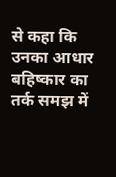से कहा कि उनका आधार बहिष्कार का तर्क समझ में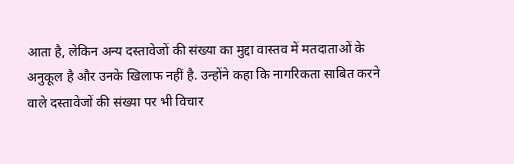आता है, लेकिन अन्य दस्तावेजों की संख्या का मुद्दा वास्तव में मतदाताओं के अनुकूल है और उनके खिलाफ नहीं है. उन्होंने कहा कि नागरिकता साबित करने वाले दस्तावेजों की संख्या पर भी विचार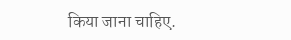किया जाना चाहिए.